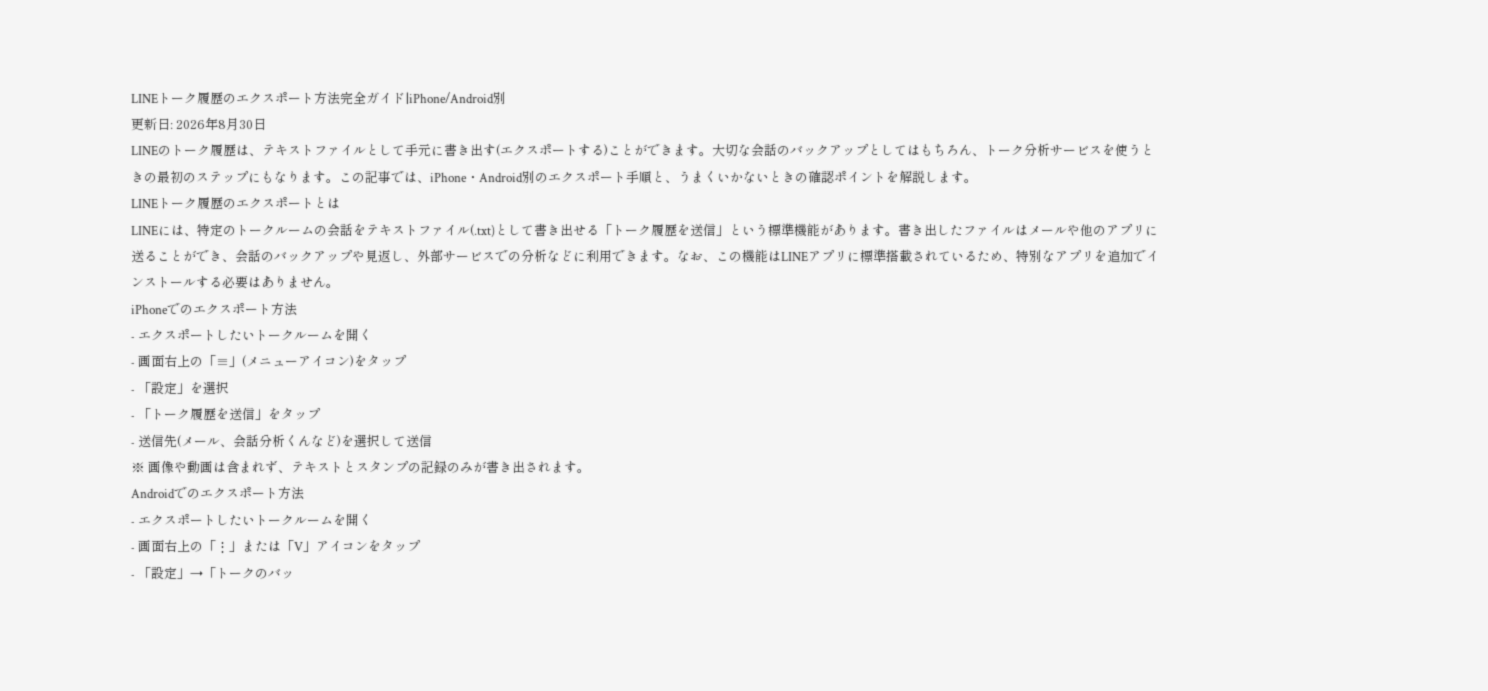LINEトーク履歴のエクスポート方法完全ガイド|iPhone/Android別
更新日: 2026年8月30日
LINEのトーク履歴は、テキストファイルとして手元に書き出す(エクスポートする)ことができます。大切な会話のバックアップとしてはもちろん、トーク分析サービスを使うときの最初のステップにもなります。この記事では、iPhone・Android別のエクスポート手順と、うまくいかないときの確認ポイントを解説します。
LINEトーク履歴のエクスポートとは
LINEには、特定のトークルームの会話をテキストファイル(.txt)として書き出せる「トーク履歴を送信」という標準機能があります。書き出したファイルはメールや他のアプリに送ることができ、会話のバックアップや見返し、外部サービスでの分析などに利用できます。なお、この機能はLINEアプリに標準搭載されているため、特別なアプリを追加でインストールする必要はありません。
iPhoneでのエクスポート方法
- エクスポートしたいトークルームを開く
- 画面右上の「≡」(メニューアイコン)をタップ
- 「設定」を選択
- 「トーク履歴を送信」をタップ
- 送信先(メール、会話分析くんなど)を選択して送信
※ 画像や動画は含まれず、テキストとスタンプの記録のみが書き出されます。
Androidでのエクスポート方法
- エクスポートしたいトークルームを開く
- 画面右上の「⋮」または「V」アイコンをタップ
- 「設定」→「トークのバッ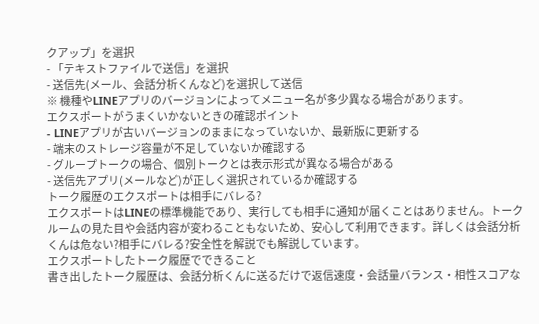クアップ」を選択
- 「テキストファイルで送信」を選択
- 送信先(メール、会話分析くんなど)を選択して送信
※ 機種やLINEアプリのバージョンによってメニュー名が多少異なる場合があります。
エクスポートがうまくいかないときの確認ポイント
- LINEアプリが古いバージョンのままになっていないか、最新版に更新する
- 端末のストレージ容量が不足していないか確認する
- グループトークの場合、個別トークとは表示形式が異なる場合がある
- 送信先アプリ(メールなど)が正しく選択されているか確認する
トーク履歴のエクスポートは相手にバレる?
エクスポートはLINEの標準機能であり、実行しても相手に通知が届くことはありません。トークルームの見た目や会話内容が変わることもないため、安心して利用できます。詳しくは会話分析くんは危ない?相手にバレる?安全性を解説でも解説しています。
エクスポートしたトーク履歴でできること
書き出したトーク履歴は、会話分析くんに送るだけで返信速度・会話量バランス・相性スコアな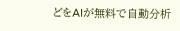どをAIが無料で自動分析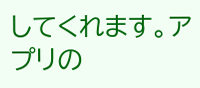してくれます。アプリの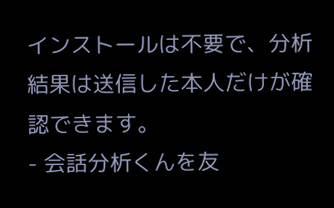インストールは不要で、分析結果は送信した本人だけが確認できます。
- 会話分析くんを友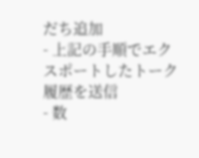だち追加
- 上記の手順でエクスポートしたトーク履歴を送信
- 数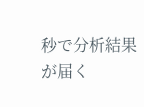秒で分析結果が届く